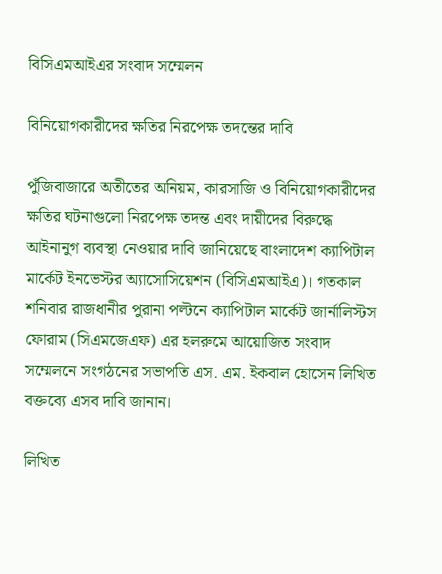বিসিএমআইএর সংবাদ সম্মেলন

বিনিয়োগকারীদের ক্ষতির নিরপেক্ষ তদন্তের দাবি

পুঁজিবাজারে অতীতের অনিয়ম, কারসাজি ও বিনিয়োগকারীদের ক্ষতির ঘটনাগুলো নিরপেক্ষ তদন্ত এবং দায়ীদের বিরুদ্ধে আইনানুগ ব্যবস্থা নেওয়ার দাবি জানিয়েছে বাংলাদেশ ক্যাপিটাল মার্কেট ইনভেস্টর অ্যাসোসিয়েশন (বিসিএমআইএ)। গতকাল শনিবার রাজধানীর পুরানা পল্টনে ক্যাপিটাল মার্কেট জার্নালিস্টস ফোরাম (সিএমজেএফ) এর হলরুমে আয়োজিত সংবাদ সম্মেলনে সংগঠনের সভাপতি এস. এম. ইকবাল হোসেন লিখিত বক্তব্যে এসব দাবি জানান।

লিখিত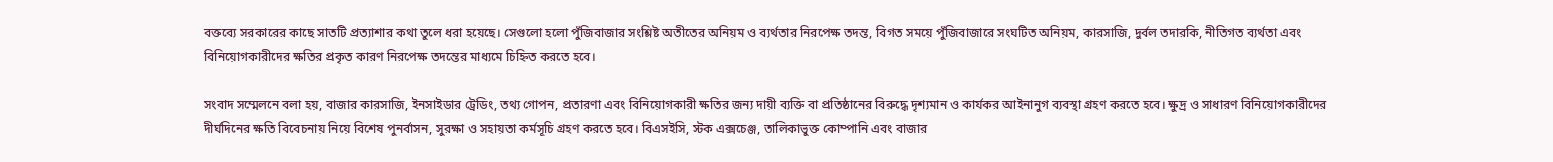বক্তব্যে সরকারের কাছে সাতটি প্রত্যাশার কথা তুলে ধরা হয়েছে। সেগুলো হলো পুঁজিবাজার সংশ্লিষ্ট অতীতের অনিয়ম ও ব্যর্থতার নিরপেক্ষ তদন্ত, বিগত সময়ে পুঁজিবাজারে সংঘটিত অনিয়ম, কারসাজি, দুর্বল তদারকি, নীতিগত ব্যর্থতা এবং বিনিয়োগকারীদের ক্ষতির প্রকৃত কারণ নিরপেক্ষ তদন্তের মাধ্যমে চিহ্নিত করতে হবে।

সংবাদ সম্মেলনে বলা হয়, বাজার কারসাজি, ইনসাইডার ট্রেডিং, তথ্য গোপন, প্রতারণা এবং বিনিয়োগকারী ক্ষতির জন্য দায়ী ব্যক্তি বা প্রতিষ্ঠানের বিরুদ্ধে দৃশ্যমান ও কার্যকর আইনানুগ ব্যবস্থা গ্রহণ করতে হবে। ক্ষুদ্র ও সাধারণ বিনিয়োগকারীদের দীর্ঘদিনের ক্ষতি বিবেচনায় নিয়ে বিশেষ পুনর্বাসন, সুরক্ষা ও সহায়তা কর্মসূচি গ্রহণ করতে হবে। বিএসইসি, স্টক এক্সচেঞ্জ, তালিকাভুক্ত কোম্পানি এবং বাজার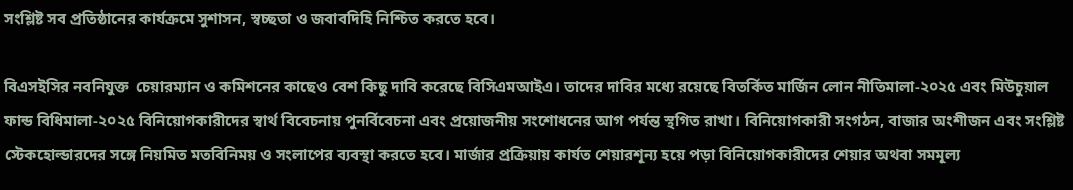সংশ্লিষ্ট সব প্রতিষ্ঠানের কার্যক্রমে সুশাসন, স্বচ্ছতা ও জবাবদিহি নিশ্চিত করতে হবে।

বিএসইসির নবনিযুক্ত  চেয়ারম্যান ও কমিশনের কাছেও বেশ কিছু দাবি করেছে বিসিএমআইএ। তাদের দাবির মধ্যে রয়েছে বিতর্কিত মার্জিন লোন নীতিমালা-২০২৫ এবং মিউচুয়াল ফান্ড বিধিমালা-২০২৫ বিনিয়োগকারীদের স্বার্থ বিবেচনায় পুনর্বিবেচনা এবং প্রয়োজনীয় সংশোধনের আগ পর্যন্ত স্থগিত রাখা। বিনিয়োগকারী সংগঠন, বাজার অংশীজন এবং সংশ্লিষ্ট স্টেকহোল্ডারদের সঙ্গে নিয়মিত মতবিনিময় ও সংলাপের ব্যবস্থা করতে হবে। মার্জার প্রক্রিয়ায় কার্যত শেয়ারশূন্য হয়ে পড়া বিনিয়োগকারীদের শেয়ার অথবা সমমূল্য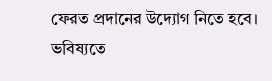ফেরত প্রদানের উদ্যোগ নিতে হবে। ভবিষ্যতে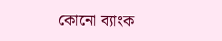কোনো ব্যাংক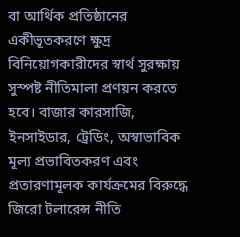বা আর্থিক প্রতিষ্ঠানের একীভূতকরণে ক্ষুদ্র বিনিয়োগকারীদের স্বার্থ সুরক্ষায় সুস্পষ্ট নীতিমালা প্রণয়ন করতে হবে। বাজার কারসাজি, ইনসাইডার, ট্রেডিং, অস্বাভাবিক মূল্য প্রভাবিতকরণ এবং প্রতারণামূলক কার্যক্রমের বিরুদ্ধে জিরো টলারেন্স নীতি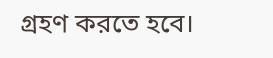গ্রহণ করতে হবে।